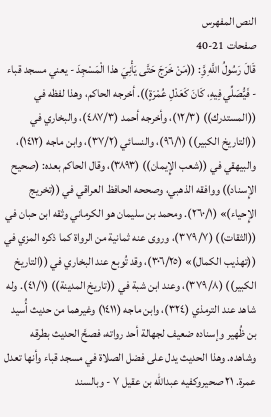النص المفهرس
صفحات 21-40
قَالَ رَسُولُ اللَّهِ وَِّ: ((مَنْ خَرَجَ حَتَّى يَأْنِيَ هذا الْمَسْجِدَ - يعني مسجد قباء - فَيُّصَلِّي فِيهِ، كَانَ كَعَدْلِ عُمْرَةٍ)). أخرجه الحاكم، وهذا لفظه في ((المستدرك)) (١٢/٣)، وأخرجه أحمد (٤٨٧/٣)، والبخاري في ((التاريخ الكبير)) (٩٦/١)، والنسائي (٣٧/٢)، وابن ماجه (١٤١٢)، والبيهقي في ((شعب الإِيمان)) (٣٨٩٣)، وقال الحاكم بعده: (صحيح الإِسناد)) ووافقه الذهبي، وصححه الحافظ العراقي في ((تخريج الإِحياء)» (٢٦٠/١). ومحمد بن سليمان هو الكرماني وثقه ابن حبان في ((الثقات)) (٣٧٩/٧)، وروى عنه ثمانية من الرواة كما ذكره المزي في ((تهذيب الكمال)» (٣٠٦/٢٥)، وقد تُوبع عند البخاري في ((التاريخ الكبير)) (٣٧٩/٨)، وعند ابن شبة في ((تاريخ المدينة)) (٤١/١). وله شاهد عند الترمذي (٣٢٤)، وابن ماجه (١٤١١) وغيرهما من حديث أُسيد بن ظُهير وإسناده ضعيف لجهالة أحد رواته، فصحَّ الحديث بطرقه وشاهده. وهذا الحديث يدل على فضل الصلاة في مسجد قباء وأنها تعدل عمرة. ٢١ صحيروكفيه عبدالله بن عقيل ٧ - وبالسند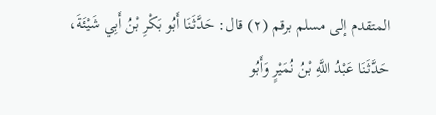المتقدم إلى مسلم برقم (٢) قال: حَدَّثَنَا أَبُو بَكْرِ بْنُ أَبِي شَيْئَةَ، حَدَّثَنَا عَبْدُ اللَّهِ بْنُ نُمَيْرٍ وَأَبُو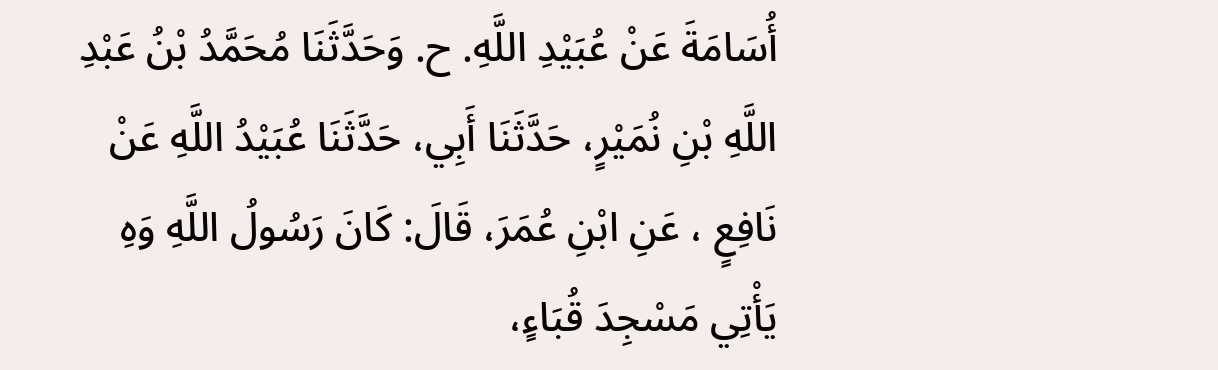أُسَامَةَ عَنْ عُبَيْدِ اللَّهِ. ح. وَحَدَّثَنَا مُحَمَّدُ بْنُ عَبْدِ اللَّهِ بْنِ نُمَيْرٍ، حَدَّثَنَا أَبِي، حَدَّثَنَا عُبَيْدُ اللَّهِ عَنْ نَافِعٍ ، عَنِ ابْنِ عُمَرَ، قَالَ: كَانَ رَسُولُ اللَّهِ وَهِ يَأْتِي مَسْجِدَ قُبَاءٍ،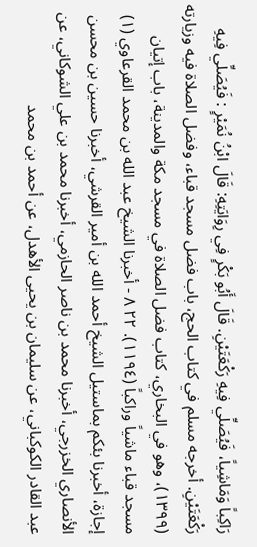رَاكِباً وَمَاشِياً، فَيُصَلِّي فِيهِ رَكْعَتَيْنِ. قَالَ أَبُو بَكْرٍ فِي رِوَايَتِهِ: قَالَ ابْنُ نُمَيْرٍ : فَيُصَلِّي فِيهِ رَكْعَتَيْنِ. أخرجه مسلم في كتاب الحج، باب فضل مسجد قباء، وفضل الصلاة فيه وزيارته (١٣٩٩)، وهو في البخاري، كتاب فضل الصلاة في مسجد مكة والمدينة، باب إتيان مسجد قباء ماشياً وراكباً (١١٩٤). ٢٢ ٨ - أخبرنا الشيخ عبد الله بن محمد القرعاوي (١) إجازة، أخبرنا بئكم بماستيل الشيخ أحمد الله بن أمير القرشي، أخبرنا حسين بن محسن الأنصاري الخزرجي، أخبرنا محمد بن ناصر الحازمي، أخبرنا محمد بن علي الشوكاني، عن عبد القادر الكوكباني، عن سليمان بن يحيى الأهدل، عن أحمد بن محمد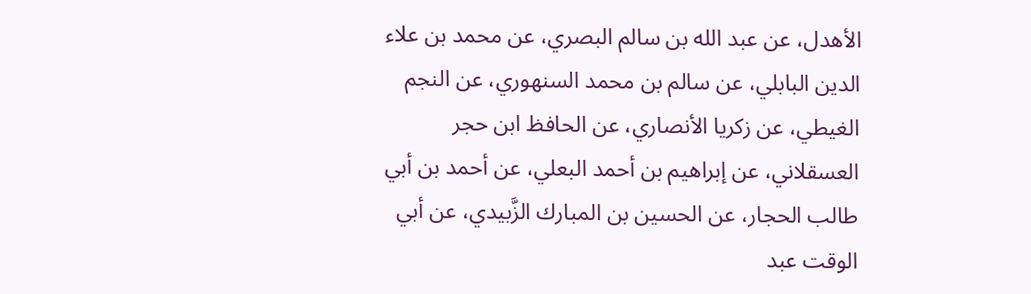الأهدل، عن عبد الله بن سالم البصري، عن محمد بن علاء الدين البابلي، عن سالم بن محمد السنهوري، عن النجم الغيطي، عن زكريا الأنصاري، عن الحافظ ابن حجر العسقلاني، عن إبراهيم بن أحمد البعلي، عن أحمد بن أبي طالب الحجار، عن الحسين بن المبارك الزَّبيدي، عن أبي الوقت عبد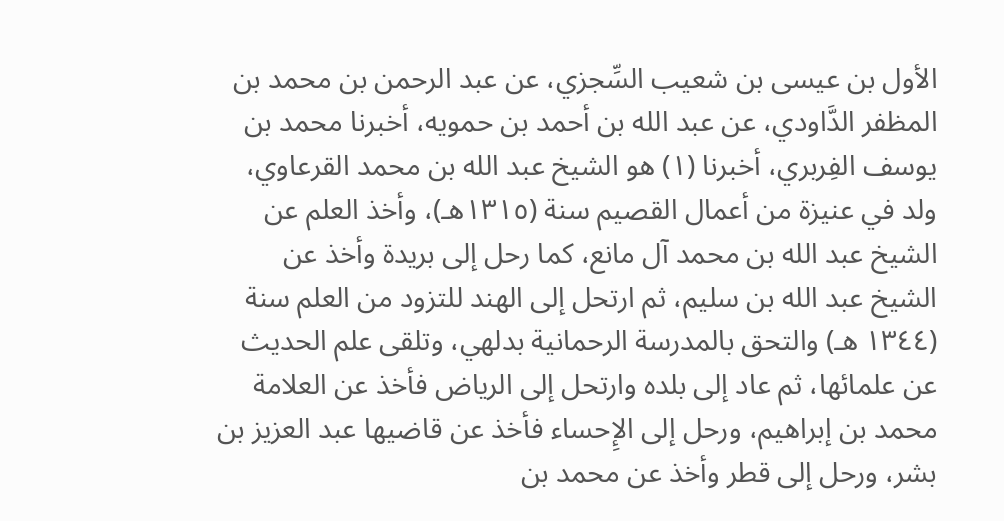الأول بن عيسى بن شعيب السِّجزي، عن عبد الرحمن بن محمد بن المظفر الدَّاودي، عن عبد الله بن أحمد بن حمويه، أخبرنا محمد بن يوسف الفِربري، أخبرنا (١) هو الشيخ عبد الله بن محمد القرعاوي، ولد في عنيزة من أعمال القصيم سنة (١٣١٥هـ)، وأخذ العلم عن الشيخ عبد الله بن محمد آل مانع، كما رحل إلى بريدة وأخذ عن الشيخ عبد الله بن سليم، ثم ارتحل إلى الهند للتزود من العلم سنة (١٣٤٤ هـ) والتحق بالمدرسة الرحمانية بدلهي، وتلقى علم الحديث عن علمائها، ثم عاد إلى بلده وارتحل إلى الرياض فأخذ عن العلامة محمد بن إبراهيم، ورحل إلى الإِحساء فأخذ عن قاضيها عبد العزيز بن بشر، ورحل إلى قطر وأخذ عن محمد بن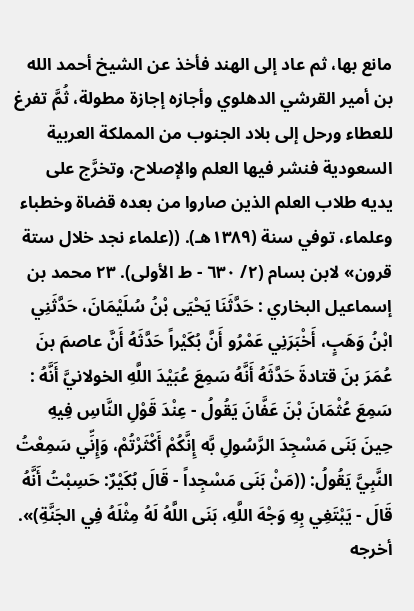مانع بها، ثم عاد إلى الهند فأخذ عن الشيخ أحمد الله بن أمير القرشي الدهلوي وأجازه إجازة مطولة، ثُمَّ تفرغ للعطاء ورحل إلى بلاد الجنوب من المملكة العربية السعودية فنشر فيها العلم والإصلاح، وتخرَّج على يديه طلاب العلم الذين صاروا من بعده قضاة وخطباء وعلماء، توفي سنة (١٣٨٩هـ). ((علماء نجد خلال ستة قرون» لابن بسام (٢/ ٦٣٠ - ط الأولى). ٢٣ محمد بن إسماعيل البخاري : حَدَّثَنَا يَحْيَى بْنُ سُلَيْمَانَ، حَدَّثَنِي ابْنُ وَهَبٍ، أَخْبَرَنِي عَمْرُو أَنَّ بُكَيْراً حَدَّثَهُ أَنَّ عاصمَ بنَ عُمَرَ بنَ قتادةَ حَدَّثَهُ أَنَّهُ سَمِعَ عُبَيْدَ اللَّهِ الخولانيَّ أَنَّهُ : سَمِعَ عُثْمَانَ بْنَ عَفَّانَ يَقُولُ - عِنْدَ قَوْلِ النَّاسِ فِيهِ حِينَ بَنَى مَسْجِدَ الرَّسُولِ بَّه إِنَّكُمْ أَكْثَرْتُمْ، وَإِنِّي سَمِعْتُ النَّبِيَّ يَقُولُ: ((مَنْ بَنَى مَسْجِداً - قَالَ بُكَيْرٌ: حَسِبْتُ أَنَّهُ قَالَ - يَبْتَغِي بِهِ وَجْهَ اللَّهِ، بَنَى اللَّهُ لَهُ مِثْلَهُ فِي الجَنَّةِ)». أخرجه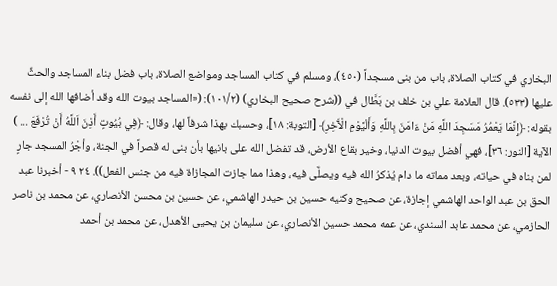البخاري في كتاب الصلاة، باب من بنى مسجداً (٤٥٠)، ومسلم في كتاب المساجد ومواضع الصلاة، باب فضل بناء المساجد والحثِّ عليها (٥٣٣). قال العلامة علي بن خلف بن بَطَّال في ((شرح صحيح البخاري) (١٠١/٢): («المساجد بيوت الله وقد أضافها الله إلى نفسه بقوله: ﴿إِنَّمَا يَعْمُرُ مَسَجِدَ اللَّهِ مَنْ ءَامَنَ بِاللَّهِ وَأَلْيَّوْمِ الْآَخِرِ﴾ [التوبة: ١٨]، وحسبك بهذا شرفاً لها، وقال: ﴿فِي بُيُوتٍ أَذِنَ اَللَّهُ أَنْ تُرْفَعَ ... ) الآية [النور: ٣٦]، فهي أفضل بيوت الدنيا، وخير بقاع الأرض، قد تفضل الله على بانيها بأن بنى له قصراً في الجنة، وأجْرُ المسجد جارٍ لمن بناه في حياته، وبعد مماته ما دام يُذكرُ الله فيه ویصلَّى فيه، وهذا مما جازت المجازاة فيه من جنس الفعل)). ٢٤ ٩ - أخبرنا عبد الحق بن عبد الواحد الهاشمي إجازة، عن صحيح وكنيه حسين بن حيدر الهاشمي، عن حسين بن محسن الأنصاري، عن محمد بن ناصر الحازمي، عن محمد عابد السندي، عن عمه محمد حسين الأنصاري، عن سليمان بن يحيى الأهدل، عن محمد بن أحمد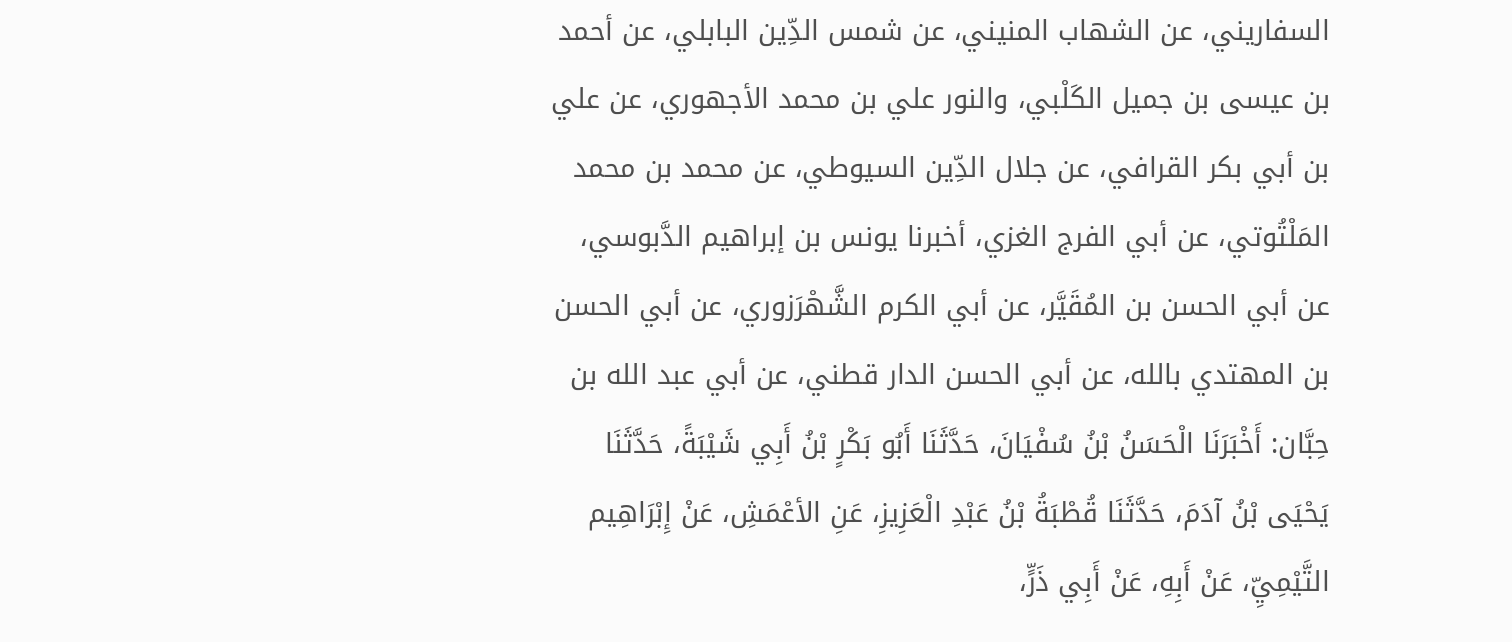السفاريني، عن الشهاب المنيني، عن شمس الدِّين البابلي، عن أحمد بن عيسى بن جميل الكَلْبي، والنور علي بن محمد الأجهوري، عن علي بن أبي بكر القرافي، عن جلال الدِّين السيوطي، عن محمد بن محمد المَلْتُوتي، عن أبي الفرج الغزي، أخبرنا يونس بن إبراهيم الدَّبوسي، عن أبي الحسن بن المُقَيَّر، عن أبي الكرم الشَّهْرَزوري، عن أبي الحسن بن المهتدي بالله، عن أبي الحسن الدار قطني، عن أبي عبد الله بن حِبَّان: أَخْبَرَنَا الْحَسَنُ بْنُ سُفْيَانَ، حَدَّثَنَا أَبُو بَكْرٍ بْنُ أَبِي شَيْبَةً، حَدَّثَنَا يَحْيَى بْنُ آدَمَ، حَدَّثَنَا قُطْبَةُ بْنُ عَبْدِ الْعَزِيزِ، عَنِ الأعْمَشِ، عَنْ إِبْرَاهِيم التَّيْمِيِّ، عَنْ أَبِهِ، عَنْ أَبِي ذَرٍّ،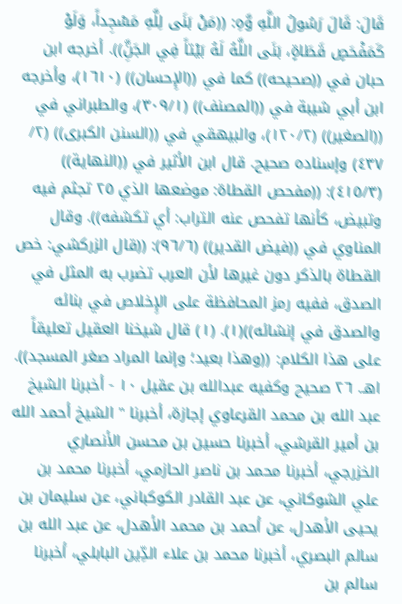قَالَ: قَالَ رَسُولُ اللَّهِ وَّهِ: ((مَنْ بَنَى لِلَّهِ مَسْجِداً، وَلَوْ كَمَفْحَصٍ قَطَاةٍ، بَنَى اللَّهُ لَهُ بَيْتاً فِي الجَنَِّ)). أخرجه ابن حبان في ((صحيحه)) كما في ((الإِحسان)) (١٦١٠)، وأخرجه ابن أبي شيبة في ((المصنف)) (٣٠٩/١)، والطبراني في ((الصغير)) (١٢٠/٢)، والبيهقي في ((السنن الكبرى)) (٢/ ٤٣٧) وإسناده صحيح. قال ابن الأثير في ((النهاية)) (٤١٥/٣): ((مفحص القطاة: موضعها الذي ٢٥ تجثم فيه وتبيض، كأنها تفحص عنه التراب: أي تكشفه)). وقال المناوي في ((فيض القدير)) (٩٦/٦): ((قال الزركشي: خص القطاة بالذكر دون غيرها لأن العرب تضرب به المثل في الصدق، ففيه رمز المحافظة على الإِخلاص في بنائه والصدق في إنشائه))(١). (١) قال شيخنا العقيل تعليقاً على هذا الكلام: ((وهذا بعيد؛ وإنما المراد صغر المسجد)). اهـ. ٢٦ صحيح وكفيه عبدالله بن عقيل ١٠ - أخبرنا الشيخ عبد الله بن محمد القرعاوي إجازة، أخبرنا " الشيخ أحمد الله بن أمير القرشي، أخبرنا حسين بن محسن الأنصاري الخزرجي، أخبرنا محمد بن ناصر الحازمي، أخبرنا محمد بن علي الشوكاني، عن عبد القادر الكوكباني، عن سليمان بن يحيى الأهدل، عن أحمد بن محمد الأهدل، عن عبد الله بن سالم البصري، أخبرنا محمد بن علاء الدِّين البابلي، أخبرنا سالم بن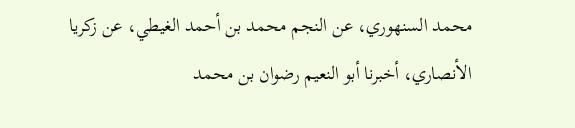محمد السنهوري، عن النجم محمد بن أحمد الغيطي، عن زكريا الأنصاري، أخبرنا أبو النعيم رضوان بن محمد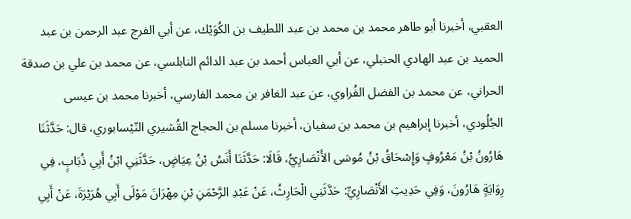العقبي، أخبرنا أبو طاهر محمد بن محمد بن عبد اللطيف بن الكُوَيْك، عن أبي الفرج عبد الرحمن بن عبد الحميد بن عبد الهادي الحنبلي، عن أبي العباس أحمد بن عبد الدائم النابلسي، عن محمد بن علي بن صدقة الحراني، عن محمد بن الفضل الفُراوي، عن عبد الغافر بن محمد الفارسي، أخبرنا محمد بن عيسى الجُلُودي، أخبرنا إبراهيم بن محمد بن سفيان، أخبرنا مسلم بن الحجاج القُشيري النّيْسابوري، قال: حَدَّثَنَا هَارُونُ بْنُ مَعْرُوفٍ وَإِسْحَاقُ بْنُ مُوسَى الأَنْصَارِيُّ، قَالَا: حَدَّثَنَا أَنَسُ بْنُ عِيَاضٍ، حَدَّثَنِي ابْنُ أَبِي ذُبَابٍ، فِي رِوَايَةٍ هَارُونَ، وَفِي حَدِيثِ الأَنْصَارِيِّ: حَدَّثَنِي الْحَارِثُ، عَنْ عَبْدِ الرَّحْمَنِ بْنِ مِهْرَانَ مَوْلَى أَبِي هُرَيْرَةَ، عَنْ أَبِي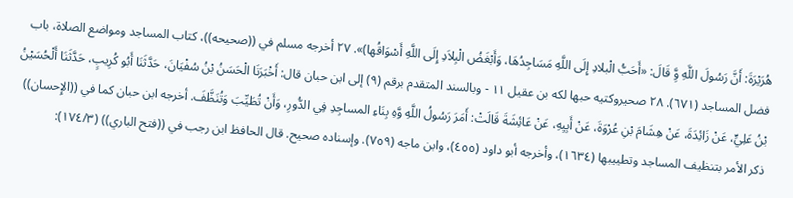هُرَيْرَةَ: أَنَّ رَسُولَ اللَّهِ وَِّ قَالَ: «أَحَبُّ الْبلادِ إِلَى اللَّهِ مَسَاجِدُهَا، وَأَبْغَضُ الْبِلاَدِ إِلَى اللَّهِ أَسْوَاقُها)». ٢٧ أخرجه مسلم في ((صحيحه))، كتاب المساجد ومواضع الصلاة، باب فضل المساجد (٦٧١). ٢٨ صحيروكتيه حبها لكه بن عقيل ١١ - وبالسند المتقدم برقم (٩) إلى ابن حبان قال: أَخْبَرَنَا الْحَسَنُ بْنُ سُفْيَانَ، حَدَّثَنَا أَبُو كُرِيبٍ، حَدَّثَنَا أَلْحُسَيْنُ بْنُ عَلِيٍّ، عَنْ زَائِدَةَ، عَنْ هِشَامَ بْنِ عُرْوَةَ، عَنْ أَبِيِهِ، عَنْ عَائِشَةَ قَالَتْ: أَمَرَ رَسُولُ اللَّهِ وَّهِ بِنَاءِ المساجِدِ فِي الدُّورِ، وَأَنْ تُطَيِّبَ وَتُنَظَّفَ. أخرجه ابن حبان كما في ((الإِحسان)) ذكر الأمر بتنظيف المساجد وتطييبها (١٦٣٤)، وأخرجه أبو داود (٤٥٥)، وابن ماجه (٧٥٩). وإسناده صحيح. قال الحافظ ابن رجب في ((فتح الباري)) (١٧٤/٣):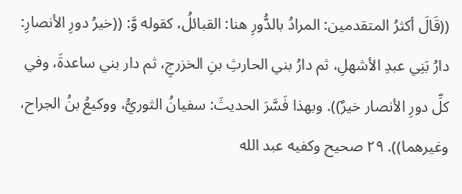((قَالَ أكثرُ المتقدمين: المرادُ بالدُّورِ هنا: القبائلُ، كقوله وَّ: ((خيرُ دورِ الأنصارِ: دارُ بَنِي عبدِ الأشهلِ، ثم دارُ بني الحارثِ بنِ الخزرجِ، ثم دار بني ساعدةَ، وفي كلِّ دورِ الأنصار خيرٌ)). وبهذا فَسَّرَ الحديثَ: سفيانُ الثوريُّ، ووكيعُ بنُ الجراح، وغيرهما)). ٢٩ صحيح وكفيه عبد الله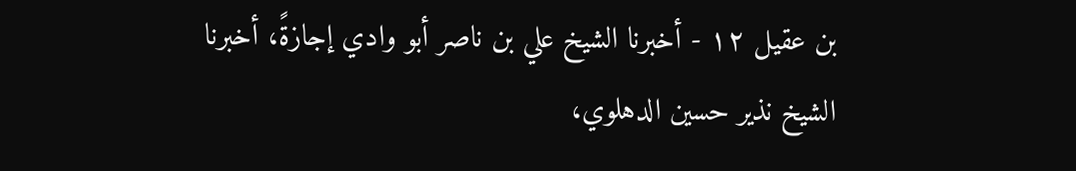بن عقيل ١٢ - أخبرنا الشيخ علي بن ناصر أبو وادي إجازةً، أخبرنا الشيخ نذير حسين الدهلوي،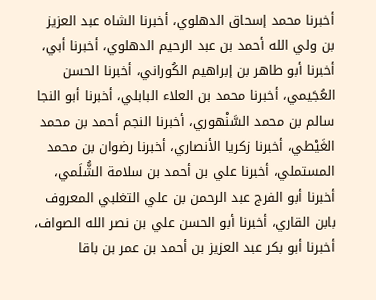أخبرنا محمد إسحاق الدهلوي، أخبرنا الشاه عبد العزيز بن ولي الله أحمد بن عبد الرحيم الدهلوي، أخبرنا أبي، أخبرنا أبو طاهر بن إبراهيم الكُوراني، أخبرنا الحسن العُجَيمي، أخبرنا محمد بن العلاء البابلي، أخبرنا أبو النجا سالم بن محمد السَّنْهوري، أخبرنا النجم أحمد بن محمد الغَيْطي، أخبرنا زكريا الأنصاري، أخبرنا رضوان بن محمد المستملي، أخبرنا علي بن أحمد بن سلامة الشُّلَمي، أخبرنا أبو الفرج عبد الرحمن بن علي التغلبي المعروف بابن القاري، أخبرنا أبو الحسن علي بن نصر الله الصواف، أخبرنا أبو بكر عبد العزيز بن أحمد بن عمر بن باقا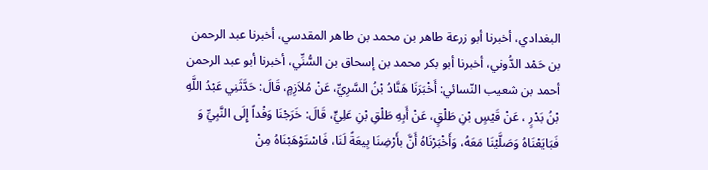البغدادي، أخبرنا أبو زرعة طاهر بن محمد بن طاهر المقدسي، أخبرنا عبد الرحمن بن حَمْد الدُّوني، أخبرنا أبو بكر محمد بن إسحاق بن السُّنِّي، أخبرنا أبو عبد الرحمن أحمد بن شعيب النّسائي: أَخْبَرَنَا هَنَّادُ بْنُ السَّرِيِّ، عَنْ مُلاَزِمٍ، قَالَ: حَدَّثَنِي عَبْدُ اللَّهِ بْنُ بَدْرٍ ، عَنْ قَيْسٍ بْنِ طَلْقٍ، عَنْ أَبِهِ طَلْقِ بْنِ عَلِيٍّ، قَالَ: خَرَجْنَا وَفْداً إِلَى النَّبِيِّ وَ فَبَايَعْنَاهُ وَصَلَّيْنَا مَعَهُ، وَأَخْبَرْنَاهُ أَنَّ بأَرْضِنَا بِيعَةً لَنَا، فَاسْتَوْهَبْنَاهُ مِنْ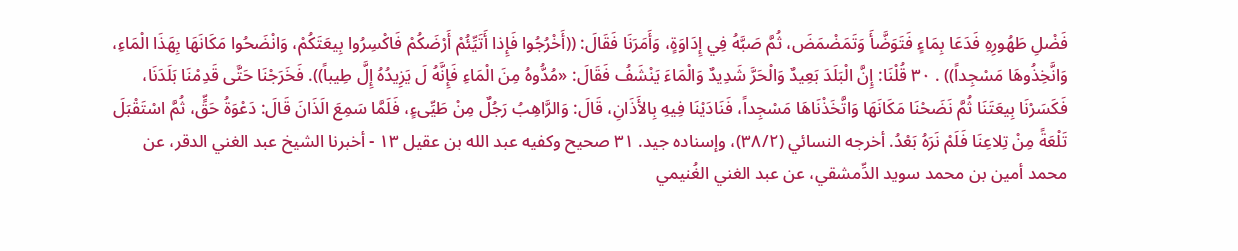فَضْلِ طَهُورِهِ فَدَعَا بِمَاءٍ فَتَوَضَّأَ وَتَمَضْمَضَ، ثُمَّ صَبَّهُ فِي إِدَاوَةٍ، وَأَمَرَنَا فَقَالَ: ((أَخْرُجُوا فَإِذا أَتَيِّئُمْ أَرْضَكُمْ فَاكْسِرُوا بِيعَتَكُمْ، وَانْضَحُوا مَكَانَهَا بِهَذَا الْمَاءِ، وَانَّخِذُوهَا مَسْجِداً)) . ٣٠ قُلْنَا: إِنَّ الْبَلَدَ بَعِيدٌ وَالْحَرَّ شَدِيدٌ وَالْمَاءَ يَنْشَفُ فَقَالَ: «مُدُّوهُ مِنَ الْمَاءِ فَإِنَّهُ لَ يَزِيدُهُ إِلَّ طِيباً)). فَخَرَجْنَا حَتَّى قَدِمْنَا بَلَدَنَا، فَكَسَرْنَا بِيعَتَنَا ثُمَّ نَضَحْنَا مَكَانَهَا وَاتَّخَذْنَاهَا مَسْجِداً، فَنَادَيْنَا فِيهِ بِالأَذَانِ، قَالَ: وَالرَّاهِبُ رَجُلٌ مِنْ طَيِّىءٍ، فَلَمَّا سَمِعَ الَذَانَ قَالَ: دَعْوَةُ حَقٍّ، ثُمَّ اسْتَقْبَلَ تَلْعَةً مِنْ تِلاعِنَا فَلَمْ نَرَهُ بَعْدُ. أخرجه النسائي (٣٨/٢)، وإسناده جيد. ٣١ صحيح وكفيه عبد الله بن عقيل ١٣ - أخبرنا الشيخ عبد الغني الدقر، عن محمد أمين بن محمد سويد الدِّمشقي، عن عبد الغني الغُنيمي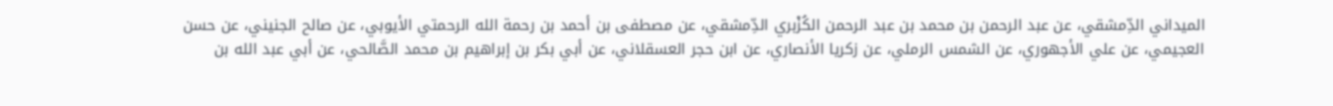الميداني الدِّمشقي، عن عبد الرحمن بن محمد بن عبد الرحمن الكُزْبري الدِّمشقي، عن مصطفى بن أحمد بن رحمة الله الرحمتي الأيوبي، عن صالح الجنيني، عن حسن العجيمي، عن علي الأجهوري، عن الشمس الرملي، عن زكريا الأنصاري، عن ابن حجر العسقلاني، عن أبي بكر بن إبراهيم بن محمد الصَّالحي، عن أبي عبد الله بن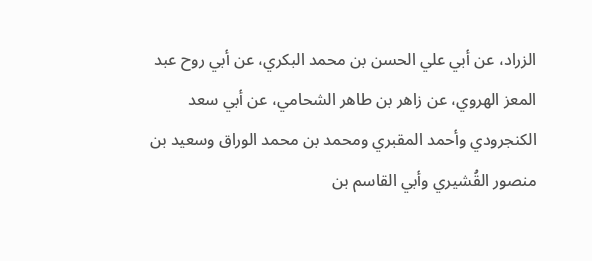الزراد، عن أبي علي الحسن بن محمد البكري، عن أبي روح عبد المعز الهروي، عن زاهر بن طاهر الشحامي، عن أبي سعد الكنجرودي وأحمد المقبري ومحمد بن محمد الوراق وسعيد بن منصور القُشيري وأبي القاسم بن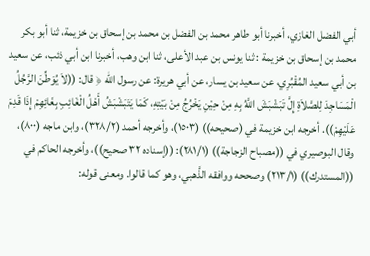أبي الفضل الغازي، أخبرنا أبو طاهر محمد بن الفضل بن محمد بن إسحاق بن خزيمة، ثنا أبو بكر محمد بن إسحاق بن خزيمة : ثنا يونس بن عبد الأعلى، ثنا ابن وهب، أخبرنا ابن أبي ذئب، عن سعيد بن أبي سعيد المُقْبُرِي، عن سعيد بن يسار، عن أبي هريرة: عن رسول الله ﴿ قال: ((لاَ يُوَطِّنَ الرَّجُلُ الْمَسَاجِدَ لِلصَّلاَةِ إِلَّ تَبَشْبَشَ اللَّهُ بِهِ مِنْ حِيْنِ يَخْرُجُ مِنْ بَيْتِهِ، كَمَا يَتَبَشْبَشُ أَهْلُ الْغَائِبِ بِغَائِهِمْ إِذَا قَدِمَ عَلَيْهِمْ)). أخرجه ابن خزيمة في (صحيحه)) (١٥٠٣)، وأخرجه أحمد (٣٢٨/٢)، وابن ماجه (٨٠٠)، وقال البوصيري في ((مصباح الزجاجة)) (٢٨١/١): ((إسناده ٣٢ صحيح))، وأخرجه الحاكم في ((المستدرك)) (٢١٣/١) وصححه ووافقه الذَّهبي، وهو كما قالوا. ومعنى قوله: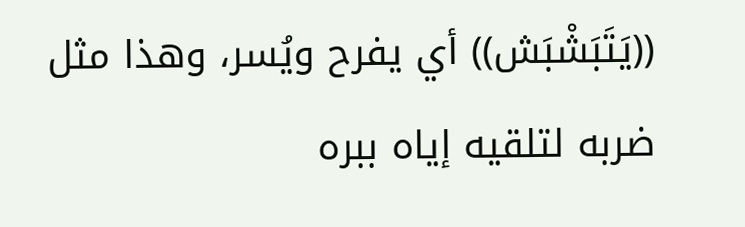((يَتَبَشْبَش)) أي يفرح ويُسر، وهذا مثل ضربه لتلقيه إياه ببره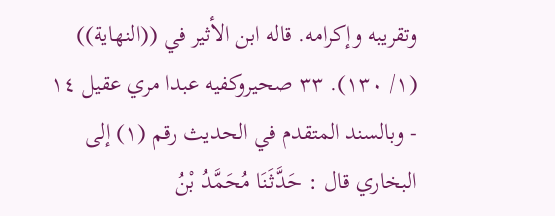وتقريبه وإكرامه. قاله ابن الأثير في ((النهاية)) (١/ ١٣٠). ٣٣ صحيروكفيه عبدا مري عقيل ١٤ - وبالسند المتقدم في الحديث رقم (١) إلى البخاري قال : حَدَّثَنَا مُحَمَّدُ بْنُ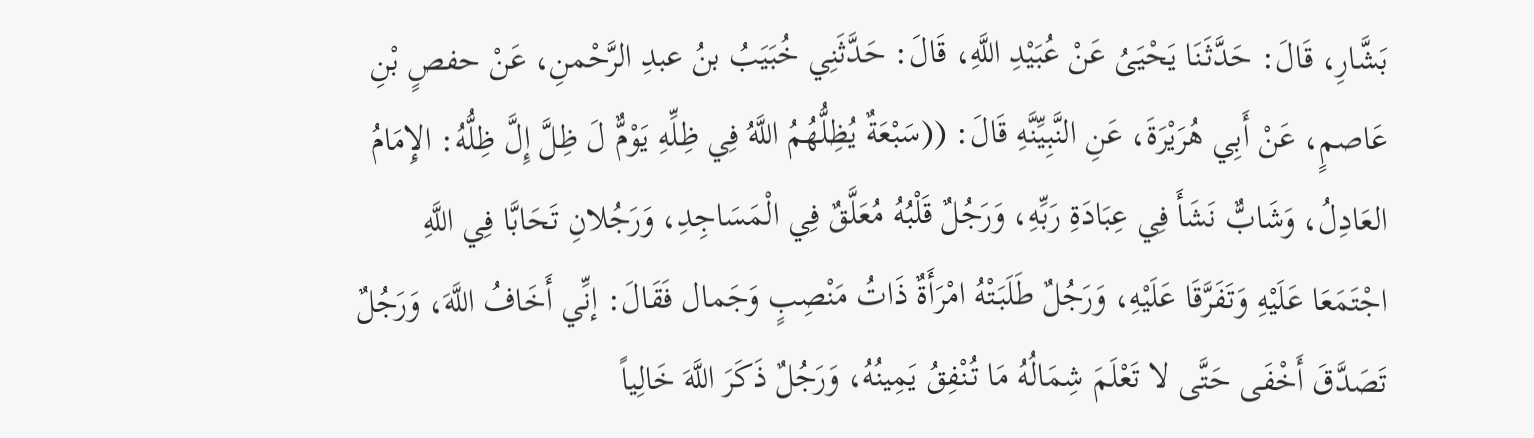بَشَّارِ، قَالَ: حَدَّثَنَا يَحْيَىُ عَنْ عُبَيْدِ اللَّهِ، قَالَ: حَدَّثَنِي خُبَيَبُ بنُ عبدِ الرَّحْمنِ، عَنْ حفصٍ بْنِ عَاصمٍ، عَنْ أَبِي هُرَيْرَةَ، عَنِ النَّبِيِّنَّهِ قَالَ: ((سَبْعَةٌ يُظِلُّهُمُ اللَّهُ فِي ظِلِّهِ يَوْمٌّ لَ ظِلَّ إِلَّ ظِلُّهُ: الإِمَامُ العَادِلُ، وَشَابٌّ نَشَأَ فِي عِبَادَةِ رَبِّهِ، وَرَجُلٌ قَلْبُهُ مُعَلَّقٌ فِي الْمَسَاجِدِ، وَرَجُلانِ تَحَابَّا فِي اللَّهِ اجْتَمَعَا عَلَيْهِ وَتَفَرَّقَا عَلَيْهِ، وَرَجُلٌ طَلَبَتْهُ امْرَأَةٌ ذَاتُ مَنْصِبٍ وَجَمال فَقَالَ: إنِّي أَخَافُ اللَّهَ، وَرَجُلٌ تَصَدَّقَ أَخْفَى حَتَّى لا تَعْلَمَ شِمَالُهُ مَا تُنْفِقُ يَمِينُهُ، وَرَجُلٌ ذَكَرَ اللَّهَ خَالِياً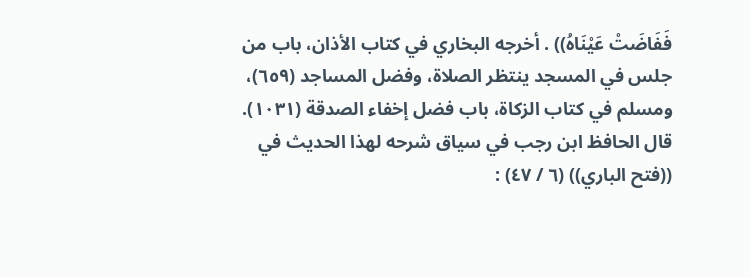فَفَاضَتْ عَيْنَاهُ)) . أخرجه البخاري في كتاب الأذان، باب من جلس في المسجد ينتظر الصلاة، وفضل المساجد (٦٥٩)، ومسلم في كتاب الزكاة، باب فضل إخفاء الصدقة (١٠٣١). قال الحافظ ابن رجب في سياق شرحه لهذا الحديث في ((فتح الباري)) (٦ / ٤٧) :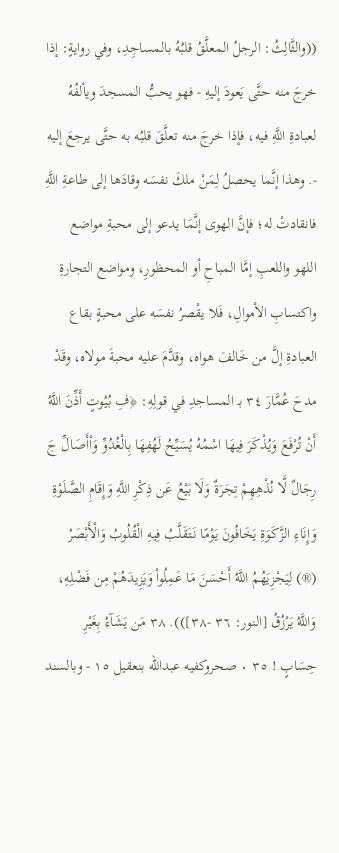((والثَّالِثُ: الرجلُ المعلَّقُ قلبُهُ بالمساجِدِ، وفي روايةٍ: إذا خرجَ منه حتَّى يَعودَ إليهِ - فهو يحبُّ المسجدَ ويألفُهُ لعبادةِ اللَّهِ فيه، فإذا خرجَ منه تعلَّقَ قلبُه به حتَّى يرجعَ إليه -. وهذا إنَّما يحصلُ لِمَنْ ملكَ نفسَه وقادَها إلى طاعةِ اللَّهِ فانقادتْ له؛ فإنَّ الهوى إنَّمَا يدعو إلى محبةِ مواضع اللهو واللعبِ إمَّا المباحِ أو المحظورِ، ومواضع التجارةِ واكتسابِ الأموالِ، فَلا يقْصرُ نفسَه على محبةٍ بقاع العبادةِ إلَّ من خَالفَ هواه، وقدَّمَ عليه محبةَ مولاه، وقَدْ مدحَ عُمَّارَ ٣٤ بـ المساجدِ في قولِهِ: ﴿فِ بُيُوتٍ أَذِّنَ اللَّهُ أَنْ تُرْفَعَ وَيُذْكَرَ فِيهَا اسْمُهُ يُسَيِّحُ لَهُفِهَا بِالْغُدُوِّ وَاْأَصَالِّ جَ رِجَالٌ لَّا نُذْهِهِمْ تِجَرَةٌ وَلَا بَيْعُ عَن ذِكْرِ اللَّهِ وَإِقَامِ الصَّلَوْةِ وَإِنَاءِ الزَّكَوَةِ يَخَافُونَ يَوْمًا نَتَقَلَّبُ فِيهِ الْقُلُوبُ وَالْأَبْصَرُ (®) لِيَجْزِيَهُمُ اللَّهُ أَحْسَنَ مَا عَمِلُواْ وَيَزِيدَهُمْ مِن فَضْلِهِ، وَاللَّهُ يَرْزُقُ [النور: ٣٦ -٣٨])). ٣٨ مَن يَشَآءُ بِغَيْرِ حِسَابٍ ! ٣٥ ٠ صحروكفيه عبدالله بنعقيل ١٥ - وبالسند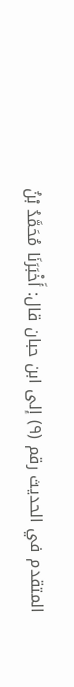المتقدم في الحديث رقم (٩) إلى ابن حبان قال: أَخْبَرَنَا مُحَمَّدُ بْنُ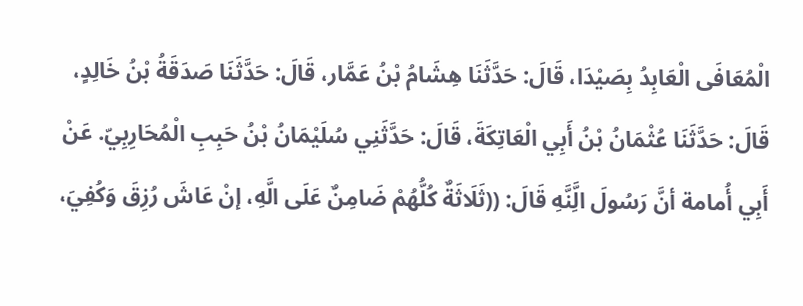الْمُعَافَى الْعَابِدُ بِصَيْدَا، قَالَ: حَدَّثَنَا هِشَامُ بْنُ عَمَّار، قَالَ: حَدَّثَنَا صَدَقَةُ بْنُ خَالِدٍ، قَالَ: حَدَّثَنَا عُثْمَانُ بْنُ أَبِي الْعَاتِكَةَ، قَالَ: حَدَّثَنِي سُلَيْمَانُ بْنُ حَبِبِ الْمُحَارِبِيّ. عَنْ أَبِي أُمامة أنَّ رَسُولَ الَِّنَّهِ قَالَ: ((ثَلَاثَةٌ كُلُّهُمْ ضَامِنٌ عَلَى الَّهِ، إنْ عَاشَ رُزِقَ وَكُفِيَ،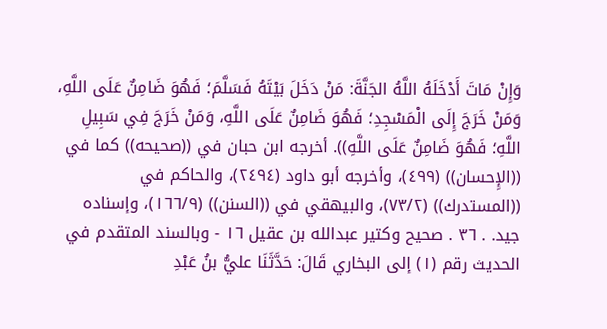وَإِنْ مَاتَ أَدْخَلَهُ اللَّهُ الجَنَّةَ: مَنْ دَخَلَ بَيْتَهُ فَسَلَّمَ؛ فَهُوَ ضَامِنٌ عَلَى اللَّهِ، وَمَنْ خَرَجَ إِلَى الْمَسْجِدِ؛ فَهُوَ ضَامِنٌ عَلَى اللَّهِ، وَمَنْ خَرَجَ فِي سَبِيلِ اللَّهِ؛ فَهُوَ ضَامِنٌ عَلَى اللَّهِ)). أخرجه ابن حبان في ((صحيحه)) كما في ((الإِحسان)) (٤٩٩)، وأخرجه أبو داود (٢٤٩٤)، والحاكم في ((المستدرك)) (٧٣/٢)، والبيهقي في ((السنن)) (١٦٦/٩)، وإسناده جید. . ٣٦ . صحيح وكتير عبدالله بن عقيل ١٦ - وبالسند المتقدم في الحديث رقم (١) إلى البخاري قَالَ: حَدَّثَنَا عليُّ بنُ عَبْدِ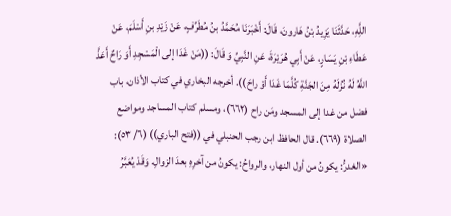اللَِّهِ، حَدَّثَنَا يَزِيدُ بْنُ هَارونَ، قَالَ: أَخْبَرَنَا مُحَمَّدُ بنُ مُطَرِّفٍ، عَنْ زَيْدِ بنِ أَسْلَمَ، عَنْ عَطَاءِ بْنِ يَسَارٍ، عَنْ أَبِي هُرَيْرَةَ، عَنِ النَّبِيِّ وَ قَالَ: ((مَنْ غَدَا إلى الْمَسْجِدِ أَوَ رَاحٌ أَعَذَّ اللَّهُ لَهُ نُزُلَهُ مِنَ الجَنَّةِ كُلَّمَا غَدَا أَوْ راحَ)). أخرجه البخاري في كتاب الأذان، باب فضل من غدا إلى المسجد ومَن راح (٦٦٢)، ومسلم كتاب المساجد ومواضع الصلاة (٦٦٩). قال الحافظ ابن رجب الحنبلي في ((فتح الباري)) (٦/ ٥٣): «الغدرُّ: يكونُ من أول النهار، والرواحُ: يكونُ من آخرِهِ بعدَ الزوالِ. وَقَدْ يُعَبَّرُ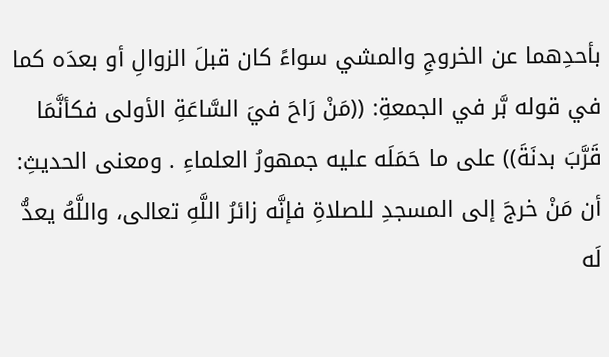بأحدِهما عن الخروجِ والمشي سواءً كان قبلَ الزوالِ أو بعدَه كما في قوله بَّر في الجمعةِ: ((مَنْ رَاحَ فيَ السَّاعَةِ الأولى فكأنَّمَا قَرَّبَ بدنَةَ)) على ما حَمَلَه عليه جمهورُ العلماءِ . ومعنى الحديثِ: أن مَنْ خرجَ إلى المسجدِ للصلاةِ فإنَّه زائرُ اللَّهِ تعالى، واللَّهُ يعدُّ لَه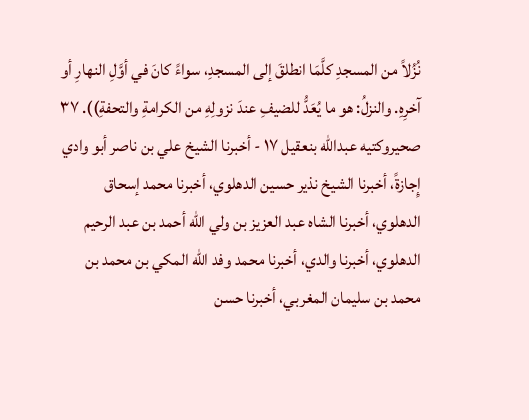نُزُلاً من المسجدِ كلَّمَا انطلقَ إلى المسجدِ، سواءً كانَ في أوَّلِ النهارِ أو آخرِهِ. والنزلُ: هو ما يُعَدُّ للضيفِ عندَ نزولِهِ من الكرامةِ والتحفةِ)). ٣٧ صحيروكتيه عبدالله بنعقيل ١٧ - أخبرنا الشيخ علي بن ناصر أبو وادي إِجازةً، أخبرنا الشيخ نذير حسين الدهلوي، أخبرنا محمد إسحاق الدهلوي، أخبرنا الشاه عبد العزيز بن ولي الله أحمد بن عبد الرحيم الدهلوي، أخبرنا والدي، أخبرنا محمد وفد الله المكي بن محمد بن محمد بن سليمان المغربي، أخبرنا حسن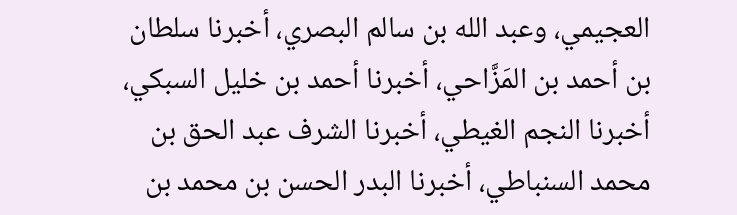العجيمي، وعبد الله بن سالم البصري، أخبرنا سلطان بن أحمد بن المَزَّاحي، أخبرنا أحمد بن خليل السبكي، أخبرنا النجم الغيطي، أخبرنا الشرف عبد الحق بن محمد السنباطي، أخبرنا البدر الحسن بن محمد بن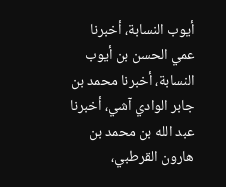أيوب النسابة، أخبرنا عمي الحسن بن أيوب النسابة، أخبرنا محمد بن جابر الوادي آشي، أخبرنا عبد الله بن محمد بن هارون القرطبي،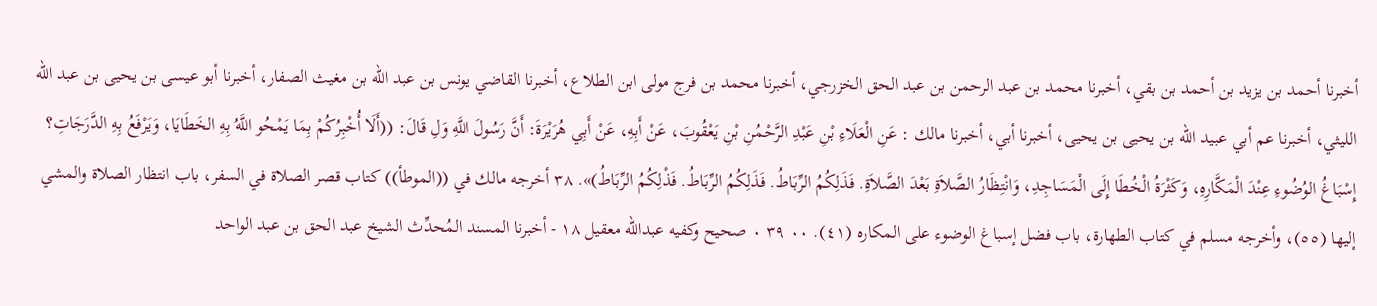أخبرنا أحمد بن يزيد بن أحمد بن بقي، أخبرنا محمد بن عبد الرحمن بن عبد الحق الخزرجي، أخبرنا محمد بن فرج مولى ابن الطلاع، أخبرنا القاضي يونس بن عبد الله بن مغيث الصفار، أخبرنا أبو عيسى بن يحيى بن عبد الله الليثي، أخبرنا عم أبي عبيد الله بن يحيى بن يحيى، أخبرنا أبي، أخبرنا مالك : عَنِ الْعَلَاءِ بْنِ عَبْدِ الرَّحْمُنِ بْنِ يَعْقُوبَ، عَنْ أَبِهِ، عَنْ أَبِي هُرَيْرَةَ: أَنَّ رَسُولَ اللَّهِ وَلِ قَالَ: ((أَلَا أُخْبِرُكُمْ بِمَا يَمْحُو اللَّهُ بِهِ الخَطَايَا، وَيَرْفَعُ بِهِ الدَّرَجَاتِ؟ إِسْبَاغُ الوُضُوءِ عِنْدَ الْمَكَّارِهِ، وَكَثْرَةُ الْخُطَا إِلَى الْمَسَاجِدِ، وَانْتِظَارُ الصَّلاَةِ بَعْدَ الصَّلاَةِ. فَذَلِكُمُ الرِّبَاطُ. فَذَلِكُمُ الرِّبَاطُ. فَذْلِكُمُ الرِّبَاطُ)». ٣٨ أخرجه مالك في ((الموطأ)) كتاب قصر الصلاة في السفر، باب انتظار الصلاة والمشي إليها (٥٥)، وأخرجه مسلم في كتاب الطهارة، باب فضل إسباغ الوضوء على المكاره (٤١). ٠٠ ٣٩ ٠ صحيح وكفيه عبدالله معقيل ١٨ - أخبرنا المسند المُحدِّث الشيخ عبد الحق بن عبد الواحد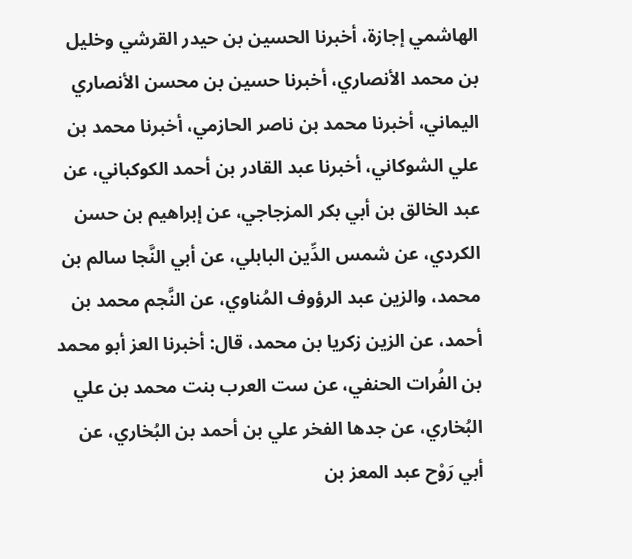الهاشمي إجازة، أخبرنا الحسين بن حيدر القرشي وخليل بن محمد الأنصاري، أخبرنا حسين بن محسن الأنصاري اليماني، أخبرنا محمد بن ناصر الحازمي، أخبرنا محمد بن علي الشوكاني، أخبرنا عبد القادر بن أحمد الكوكباني، عن عبد الخالق بن أبي بكر المزجاجي، عن إبراهيم بن حسن الكردي، عن شمس الدِّين البابلي، عن أبي النَّجا سالم بن محمد، والزين عبد الرؤوف المُناوي، عن النَّجم محمد بن أحمد، عن الزين زكريا بن محمد، قال: أخبرنا العز أبو محمد بن الفُرات الحنفي، عن ست العرب بنت محمد بن علي البُخاري، عن جدها الفخر علي بن أحمد بن البُخاري، عن أبي رَوْح عبد المعز بن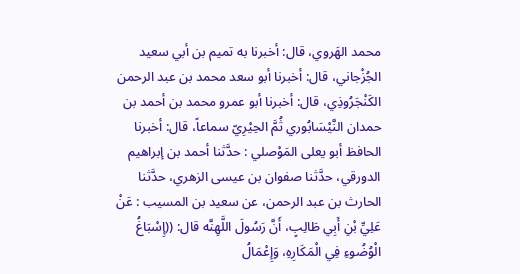محمد الهَروي، قال: أخبرنا به تميم بن أبي سعيد الجُزْجاني، قال: أخبرنا أبو سعد محمد بن عبد الرحمن الكَنْجَرُوذِي، قال: أخبرنا أبو عمرو محمد بن أحمد بن حمدان النَّيْسَابُوري ثُمَّ الحِيْرِيّ سماعاً، قال: أخبرنا الحافظ أبو يعلى المَوْصلي : حدَّثنا أحمد بن إبراهيم الدورقي، حدَّثنا صفوان بن عيسى الزهري، حدَّثنا الحارث بن عبد الرحمن، عن سعيد بن المسيب : عَنْ عَلِيِّ بْنِ أَبِي طَالِبٍ، أَنَّ رَسُولَ اللَّهِنَّه قال: ((إِسْبَاغُ الْوُضُوءِ فِي الْمَكَارِهِ، وَإِعْمَالُ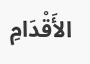الأَقْدَامِ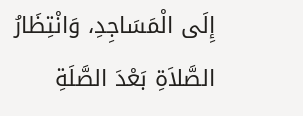إِلَى الْمَسَاجِدِ، وَانْتِظَارُ الصَّلاَةِ بَعْدَ الصَّلَةِ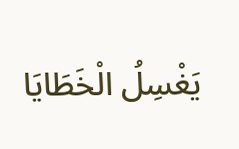يَغْسِلُ الْخَطَايَا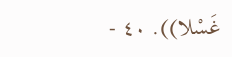غَسْلا)). ٤٠ -